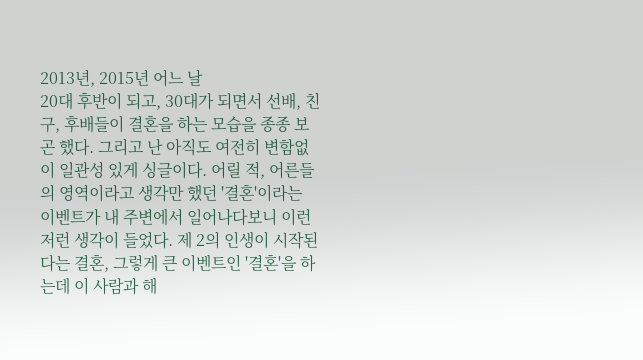2013년, 2015년 어느 날
20대 후반이 되고, 30대가 되면서 선배, 친구, 후배들이 결혼을 하는 모습을 종종 보곤 했다. 그리고 난 아직도 여전히 변함없이 일관성 있게 싱글이다. 어릴 적, 어른들의 영역이라고 생각만 했던 '결혼'이라는 이벤트가 내 주변에서 일어나다보니 이런저런 생각이 들었다. 제 2의 인생이 시작된다는 결혼, 그렇게 큰 이벤트인 '결혼'을 하는데 이 사람과 해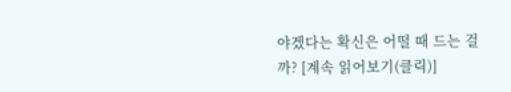야겠다는 확신은 어떨 때 드는 걸까? [계속 읽어보기(클릭)]